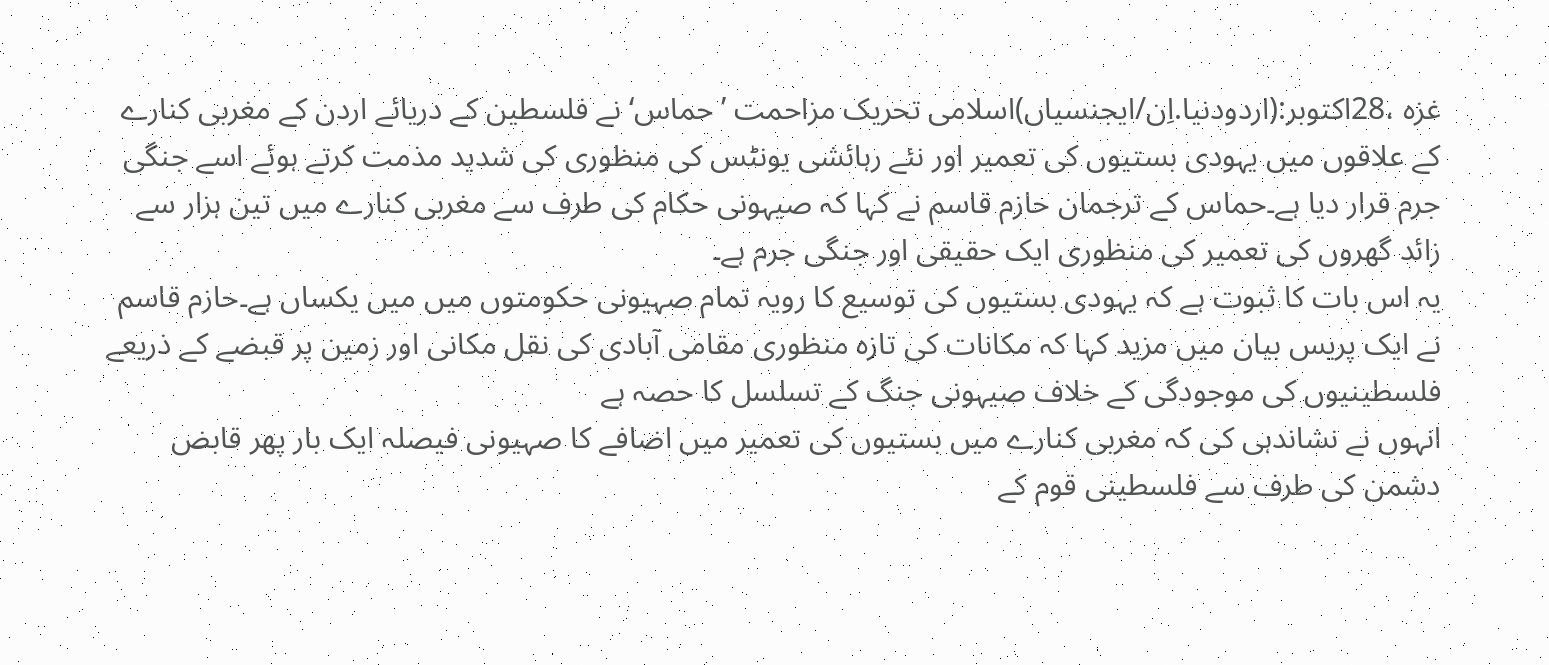غزہ ،28اکتوبر:(اردودنیا.اِن/ایجنسیاں)اسلامی تحریک مزاحمت ’حماس‘ نے فلسطین کے دریائے اردن کے مغربی کنارے کے علاقوں میں یہودی بستیوں کی تعمیر اور نئے رہائشی یونٹس کی منظوری کی شدید مذمت کرتے ہوئے اسے جنگی جرم قرار دیا ہے۔حماس کے ترجمان حازم قاسم نے کہا کہ صیہونی حکام کی طرف سے مغربی کنارے میں تین ہزار سے زائد گھروں کی تعمیر کی منظوری ایک حقیقی اور جنگی جرم ہے۔
یہ اس بات کا ثبوت ہے کہ یہودی بستیوں کی توسیع کا رویہ تمام صہیونی حکومتوں میں میں یکساں ہے۔حازم قاسم نے ایک پریس بیان میں مزید کہا کہ مکانات کی تازہ منظوری مقامی آبادی کی نقل مکانی اور زمین پر قبضے کے ذریعے فلسطینیوں کی موجودگی کے خلاف صیہونی جنگ کے تسلسل کا حصہ ہے
انہوں نے نشاندہی کی کہ مغربی کنارے میں بستیوں کی تعمیر میں اضافے کا صہیونی فیصلہ ایک بار پھر قابض دشمن کی طرف سے فلسطینی قوم کے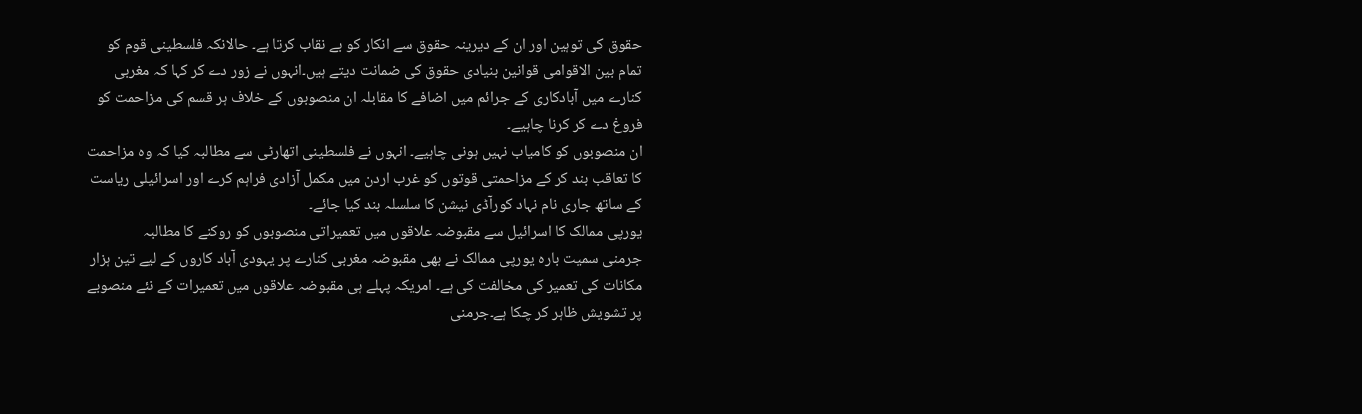حقوق کی توہین اور ان کے دیرینہ حقوق سے انکار کو بے نقاب کرتا ہے۔ حالانکہ فلسطینی قوم کو تمام بین الاقوامی قوانین بنیادی حقوق کی ضمانت دیتے ہیں۔انہوں نے زور دے کر کہا کہ مغربی کنارے میں آبادکاری کے جرائم میں اضافے کا مقابلہ ان منصوبوں کے خلاف ہر قسم کی مزاحمت کو فروغ دے کر کرنا چاہیے۔
ان منصوبوں کو کامیاب نہیں ہونی چاہیے۔ انہوں نے فلسطینی اتھارٹی سے مطالبہ کیا کہ وہ مزاحمت کا تعاقب بند کر کے مزاحمتی قوتوں کو غرب اردن میں مکمل آزادی فراہم کرے اور اسرائیلی ریاست کے ساتھ جاری نام نہاد کورآڈی نیشن کا سلسلہ بند کیا جائے۔
یورپی ممالک کا اسرائیل سے مقبوضہ علاقوں میں تعمیراتی منصوبوں کو روکنے کا مطالبہ
جرمنی سمیت بارہ یورپی ممالک نے بھی مقبوضہ مغربی کنارے پر یہودی آباد کاروں کے لیے تین ہزار مکانات کی تعمیر کی مخالفت کی ہے۔ امریکہ پہلے ہی مقبوضہ علاقوں میں تعمیرات کے نئے منصوبے پر تشویش ظاہر کر چکا ہے۔جرمنی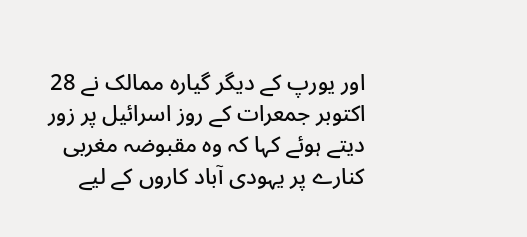اور یورپ کے دیگر گیارہ ممالک نے 28 اکتوبر جمعرات کے روز اسرائیل پر زور دیتے ہوئے کہا کہ وہ مقبوضہ مغربی کنارے پر یہودی آباد کاروں کے لیے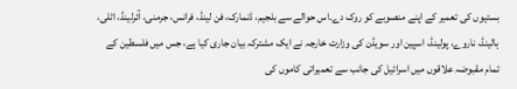بستیوں کی تعمیر کے اپنے منصوبے کو روک دے۔اس حوالے سے بلجیم، ڈنمارک، فن لینڈ، فرانس، جرمنی، آئرلینڈ، اٹلی، ہالینڈ، ناروے، پولینڈ، اسپین اور سویڈن کی وزارت خارجہ نے ایک مشترکہ بیان جاری کیا ہے، جس میں فلسطین کے تمام مقبوضہ علاقوں میں اسرائیل کی جانب سے تعمیراتی کاموں کی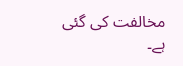مخالفت کی گئی ہے۔